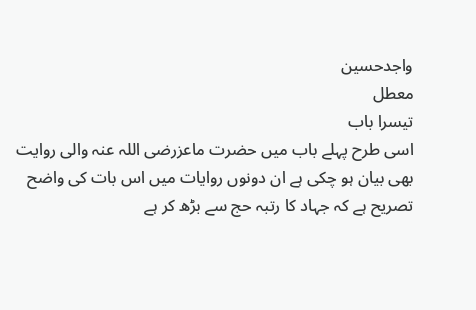واجدحسین
معطل
تیسرا باب
اسی طرح پہلے باب میں حضرت ماعزرضی اللہ عنہ والی روایت بھی بیان ہو چکی ہے ان دونوں روایات میں اس بات کی واضح تصریح ہے کہ جہاد کا رتبہ حج سے بڑھ کر ہے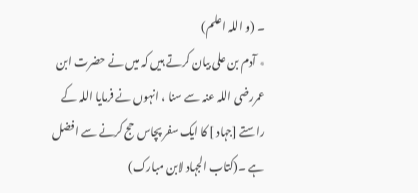۔ (و اللہ اعلم)
٭ آدم بن علی بیان کرتے ہیں کہ میں نے حضرت ابن عمررضی اللہ عنہ سے سنا ، انہوں نے فرمایا اللہ کے راستے [جہاد ] کا ایک سفر پچاس حج کرنے سے افضل ہے ۔(کتاب الجہاد لابن مبارک)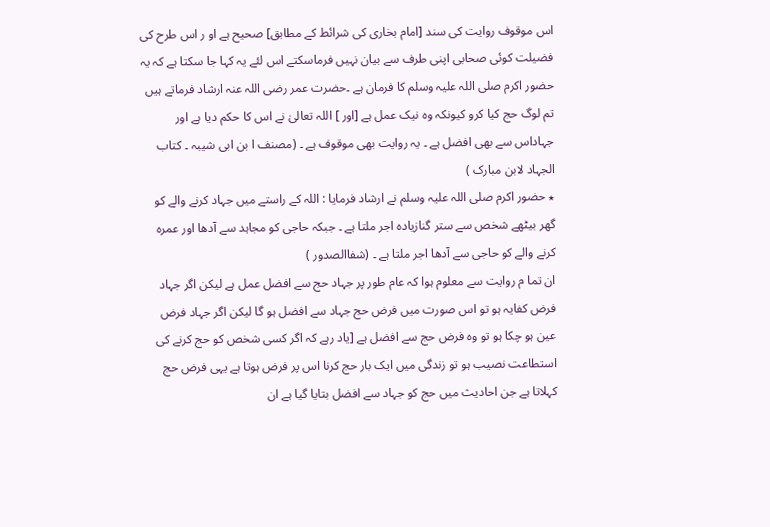اس موقوف روایت کی سند [امام بخاری کی شرائط کے مطابق] صحیح ہے او ر اس طرح کی فضیلت کوئی صحابی اپنی طرف سے بیان نہیں فرماسکتے اس لئے یہ کہا جا سکتا ہے کہ یہ حضور اکرم صلی اللہ علیہ وسلم کا فرمان ہے ۔حضرت عمر رضی اللہ عنہ ارشاد فرماتے ہیں تم لوگ حج کیا کرو کیونکہ وہ نیک عمل ہے [اور ] اللہ تعالیٰ نے اس کا حکم دیا ہے اور جہاداس سے بھی افضل ہے ۔ یہ روایت بھی موقوف ہے ۔ (مصنف ا بن ابی شیبہ ۔ کتاب الجہاد لابن مبارک )
٭ حضور اکرم صلی اللہ علیہ وسلم نے ارشاد فرمایا : اللہ کے راستے میں جہاد کرنے والے کو گھر بیٹھے شخص سے ستر گنازیادہ اجر ملتا ہے ۔ جبکہ حاجی کو مجاہد سے آدھا اور عمرہ کرنے والے کو حاجی سے آدھا اجر ملتا ہے ۔ (شفاالصدور )
ان تما م روایت سے معلوم ہوا کہ عام طور پر جہاد حج سے افضل عمل ہے لیکن اگر جہاد فرض کفایہ ہو تو اس صورت میں فرض حج جہاد سے افضل ہو گا لیکن اگر جہاد فرض عین ہو چکا ہو تو وہ فرض حج سے افضل ہے [یاد رہے کہ اگر کسی شخص کو حج کرنے کی استطاعت نصیب ہو تو زندگی میں ایک بار حج کرنا اس پر فرض ہوتا ہے یہی فرض حج کہلاتا ہے جن احادیث میں حج کو جہاد سے افضل بتایا گیا ہے ان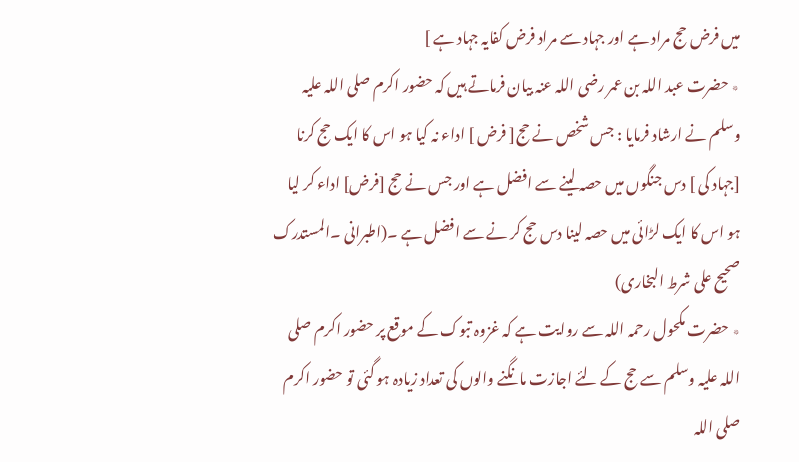میں فرض حج مراد ہے اور جہاد سے مراد فرض کفایہ جہاد ہے ]
٭ حضرت عبد اللہ بن عمر رضی اللہ عنہ بیان فرماتے ہیں کہ حضور اکرم صلی اللہ علیہ وسلم نے ارشاد فرمایا : جس شخص نے حج[ فرض ] اداء نہ کیا ہو اس کا ایک حج کرنا [جہاد کی ] دس جنگوں میں حصہ لینے سے افضل ہے اور جس نے حج [فرض] اداء کر لیا ہو اس کا ایک لڑائی میں حصہ لینا دس حج کر نے سے افضل ہے ۔(اطبرانی ۔المستدرک صحیح علی شرط البخاری)
٭ حضرت مکحول رحمہ اللہ سے روایت ہے کہ غزوہ تبوک کے موقع پر حضور اکرم صلی اللہ علیہ وسلم سے حج کے لئے اجازت مانگنے والوں کی تعداد زیادہ ہو گئی تو حضور اکرم صلی اللہ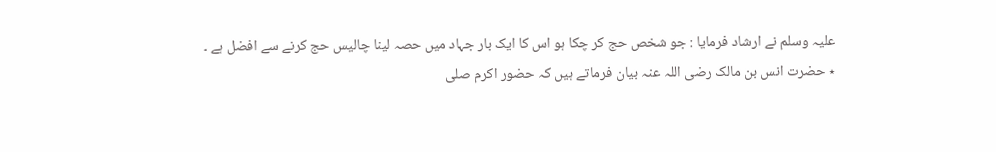علیہ وسلم نے ارشاد فرمایا : جو شخص حج کر چکا ہو اس کا ایک بار جہاد میں حصہ لینا چالیس حج کرنے سے افضل ہے ۔
٭ حضرت انس بن مالک رضی اللہ عنہ بیان فرماتے ہیں کہ حضور اکرم صلی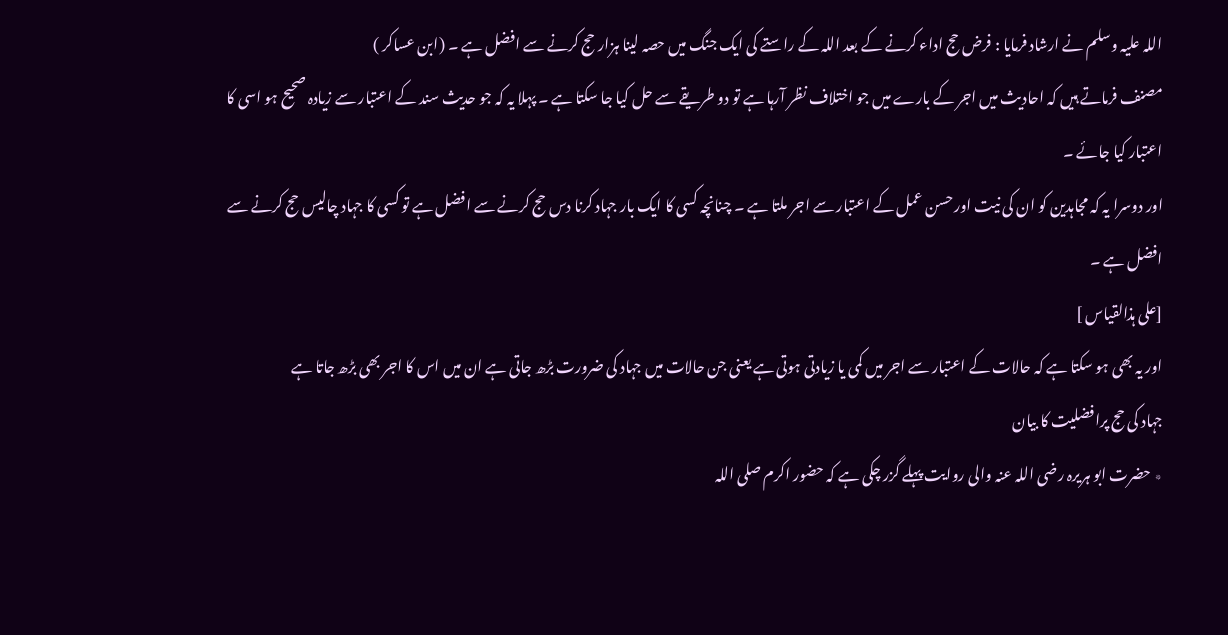اللہ علیہ وسلم نے ارشاد فرمایا : فرض حج اداء کرنے کے بعد اللہ کے راستے کی ایک جنگ میں حصہ لینا ہزار حج کرنے سے افضل ہے ۔ (ابن عساکر )
مصنف فرماتے ہیں کہ احادیث میں اجر کے بارے میں جو اختلاف نظر آرہا ہے تو دو طریقے سے حل کیا جا سکتا ہے ۔ پہلا یہ کہ جو حدیث سند کے اعتبار سے زیادہ صحیح ہو اسی کا اعتبار کیا جائے ۔
اور دوسرا یہ کہ مجاہدین کو ان کی نیت اور حسن عمل کے اعتبار سے اجر ملتا ہے ۔ چنانچہ کسی کا ایک بار جہاد کرنا دس حج کرنے سے افضل ہے تو کسی کا جہاد چالیس حج کرنے سے افضل ہے ۔
[علی ہذالقیاس ]
اور یہ بھی ہو سکتا ہے کہ حالات کے اعتبار سے اجر میں کمی یا زیادتی ہوتی ہے یعنی جن حالات میں جہاد کی ضرورت بڑھ جاتی ہے ان میں اس کا اجر بھی بڑھ جاتا ہے
جہاد کی حج پرافضلیت کا بیان
٭ حضرت ابو ہریرہ رضی اللہ عنہ والی روایت پہلے گزر چکی ہے کہ حضور اکرم صلی اللہ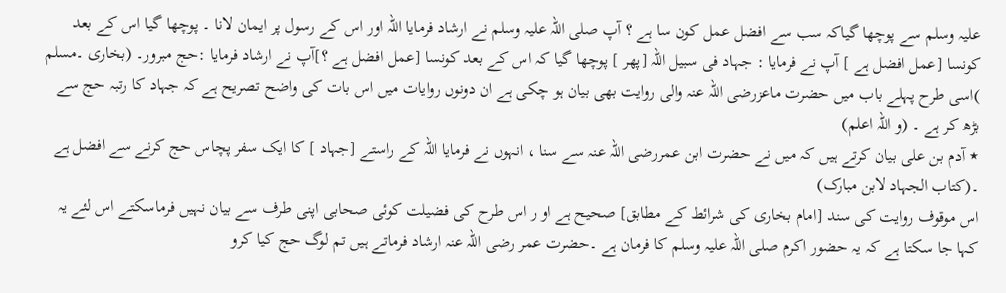علیہ وسلم سے پوچھا گیاکہ سب سے افضل عمل کون سا ہے ؟ آپ صلی اللہ علیہ وسلم نے ارشاد فرمایا اللہ اور اس کے رسول پر ایمان لانا ۔ پوچھا گیا اس کے بعد کونسا [عمل افضل ہے ] آپ نے فرمایا : جہاد فی سبیل اللہ [پھر ] پوچھا گیا کہ اس کے بعد کونسا [عمل افضل ہے ؟]آپ نے ارشاد فرمایا :حج مبرور۔ (بخاری ۔مسلم )اسی طرح پہلے باب میں حضرت ماعزرضی اللہ عنہ والی روایت بھی بیان ہو چکی ہے ان دونوں روایات میں اس بات کی واضح تصریح ہے کہ جہاد کا رتبہ حج سے بڑھ کر ہے ۔ (و اللہ اعلم)
٭ آدم بن علی بیان کرتے ہیں کہ میں نے حضرت ابن عمررضی اللہ عنہ سے سنا ، انہوں نے فرمایا اللہ کے راستے [جہاد ] کا ایک سفر پچاس حج کرنے سے افضل ہے ۔(کتاب الجہاد لابن مبارک)
اس موقوف روایت کی سند [امام بخاری کی شرائط کے مطابق] صحیح ہے او ر اس طرح کی فضیلت کوئی صحابی اپنی طرف سے بیان نہیں فرماسکتے اس لئے یہ کہا جا سکتا ہے کہ یہ حضور اکرم صلی اللہ علیہ وسلم کا فرمان ہے ۔حضرت عمر رضی اللہ عنہ ارشاد فرماتے ہیں تم لوگ حج کیا کرو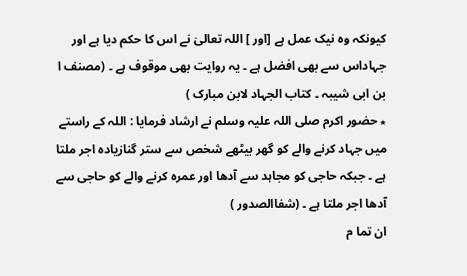کیونکہ وہ نیک عمل ہے [اور ] اللہ تعالیٰ نے اس کا حکم دیا ہے اور جہاداس سے بھی افضل ہے ۔ یہ روایت بھی موقوف ہے ۔ (مصنف ا بن ابی شیبہ ۔ کتاب الجہاد لابن مبارک )
٭ حضور اکرم صلی اللہ علیہ وسلم نے ارشاد فرمایا : اللہ کے راستے میں جہاد کرنے والے کو گھر بیٹھے شخص سے ستر گنازیادہ اجر ملتا ہے ۔ جبکہ حاجی کو مجاہد سے آدھا اور عمرہ کرنے والے کو حاجی سے آدھا اجر ملتا ہے ۔ (شفاالصدور )
ان تما م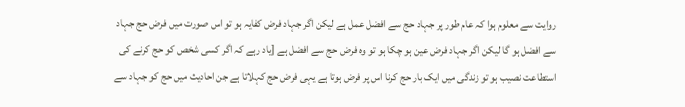روایت سے معلوم ہوا کہ عام طور پر جہاد حج سے افضل عمل ہے لیکن اگر جہاد فرض کفایہ ہو تو اس صورت میں فرض حج جہاد سے افضل ہو گا لیکن اگر جہاد فرض عین ہو چکا ہو تو وہ فرض حج سے افضل ہے [یاد رہے کہ اگر کسی شخص کو حج کرنے کی استطاعت نصیب ہو تو زندگی میں ایک بار حج کرنا اس پر فرض ہوتا ہے یہی فرض حج کہلاتا ہے جن احادیث میں حج کو جہاد سے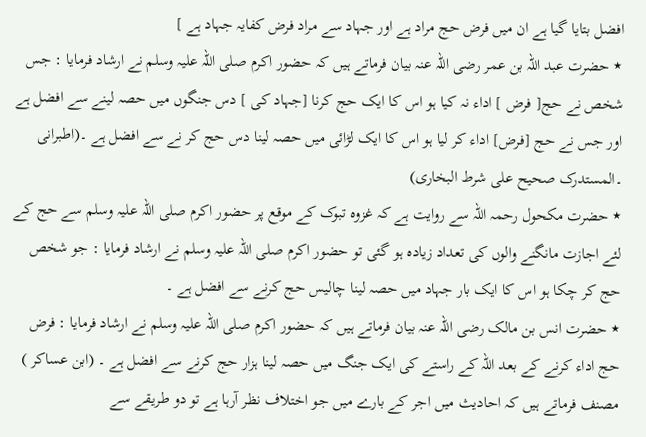افضل بتایا گیا ہے ان میں فرض حج مراد ہے اور جہاد سے مراد فرض کفایہ جہاد ہے ]
٭ حضرت عبد اللہ بن عمر رضی اللہ عنہ بیان فرماتے ہیں کہ حضور اکرم صلی اللہ علیہ وسلم نے ارشاد فرمایا : جس شخص نے حج[ فرض ] اداء نہ کیا ہو اس کا ایک حج کرنا [جہاد کی ] دس جنگوں میں حصہ لینے سے افضل ہے اور جس نے حج [فرض] اداء کر لیا ہو اس کا ایک لڑائی میں حصہ لینا دس حج کر نے سے افضل ہے ۔(اطبرانی ۔المستدرک صحیح علی شرط البخاری)
٭ حضرت مکحول رحمہ اللہ سے روایت ہے کہ غزوہ تبوک کے موقع پر حضور اکرم صلی اللہ علیہ وسلم سے حج کے لئے اجازت مانگنے والوں کی تعداد زیادہ ہو گئی تو حضور اکرم صلی اللہ علیہ وسلم نے ارشاد فرمایا : جو شخص حج کر چکا ہو اس کا ایک بار جہاد میں حصہ لینا چالیس حج کرنے سے افضل ہے ۔
٭ حضرت انس بن مالک رضی اللہ عنہ بیان فرماتے ہیں کہ حضور اکرم صلی اللہ علیہ وسلم نے ارشاد فرمایا : فرض حج اداء کرنے کے بعد اللہ کے راستے کی ایک جنگ میں حصہ لینا ہزار حج کرنے سے افضل ہے ۔ (ابن عساکر )
مصنف فرماتے ہیں کہ احادیث میں اجر کے بارے میں جو اختلاف نظر آرہا ہے تو دو طریقے سے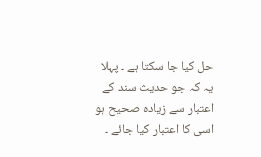حل کیا جا سکتا ہے ۔ پہلا یہ کہ جو حدیث سند کے اعتبار سے زیادہ صحیح ہو اسی کا اعتبار کیا جائے ۔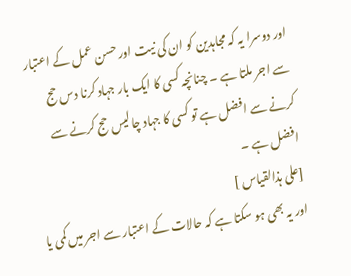اور دوسرا یہ کہ مجاہدین کو ان کی نیت اور حسن عمل کے اعتبار سے اجر ملتا ہے ۔ چنانچہ کسی کا ایک بار جہاد کرنا دس حج کرنے سے افضل ہے تو کسی کا جہاد چالیس حج کرنے سے افضل ہے ۔
[علی ہذالقیاس ]
اور یہ بھی ہو سکتا ہے کہ حالات کے اعتبار سے اجر میں کمی یا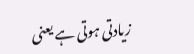زیادتی ہوتی ہے یعنی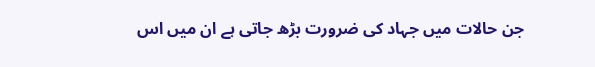جن حالات میں جہاد کی ضرورت بڑھ جاتی ہے ان میں اس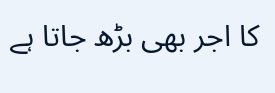کا اجر بھی بڑھ جاتا ہے